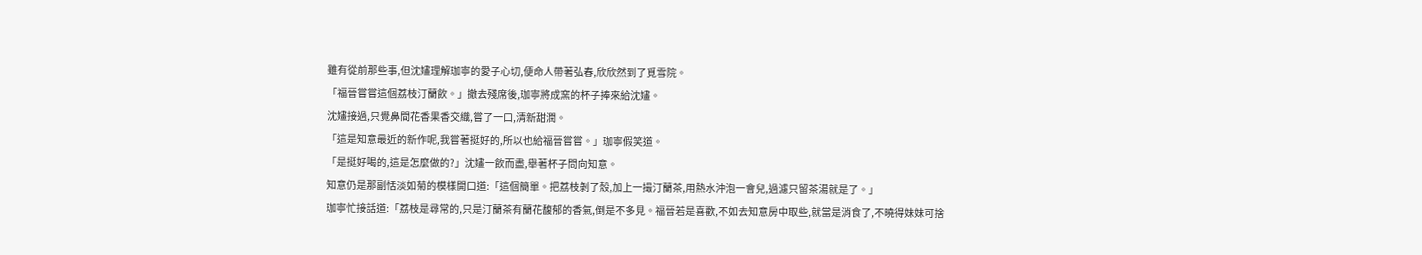雖有從前那些事,但沈嫿理解珈寧的愛子心切,便命人帶著弘春,欣欣然到了覓雪院。
「福晉嘗嘗這個荔枝汀蘭飲。」撤去殘席後,珈寧將成窯的杯子捧來給沈嫿。
沈嫿接過,只覺鼻間花香果香交織,嘗了一口,清新甜潤。
「這是知意最近的新作呢,我嘗著挺好的,所以也給福晉嘗嘗。」珈寧假笑道。
「是挺好喝的,這是怎麼做的?」沈嫿一飲而盡,舉著杯子問向知意。
知意仍是那副恬淡如菊的模樣開口道:「這個簡單。把荔枝剝了殼,加上一撮汀蘭茶,用熱水沖泡一會兒,過濾只留茶湯就是了。」
珈寧忙接話道:「荔枝是尋常的,只是汀蘭茶有蘭花馥郁的香氣,倒是不多見。福晉若是喜歡,不如去知意房中取些,就當是消食了,不曉得妹妹可捨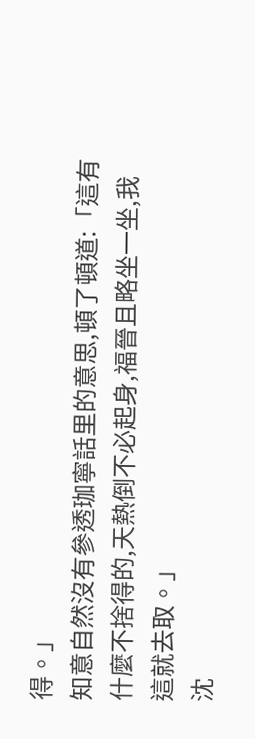得。」
知意自然沒有參透珈寧話里的意思,頓了頓道:「這有什麼不捨得的,天熱倒不必起身,福晉且略坐一坐,我這就去取。」
沈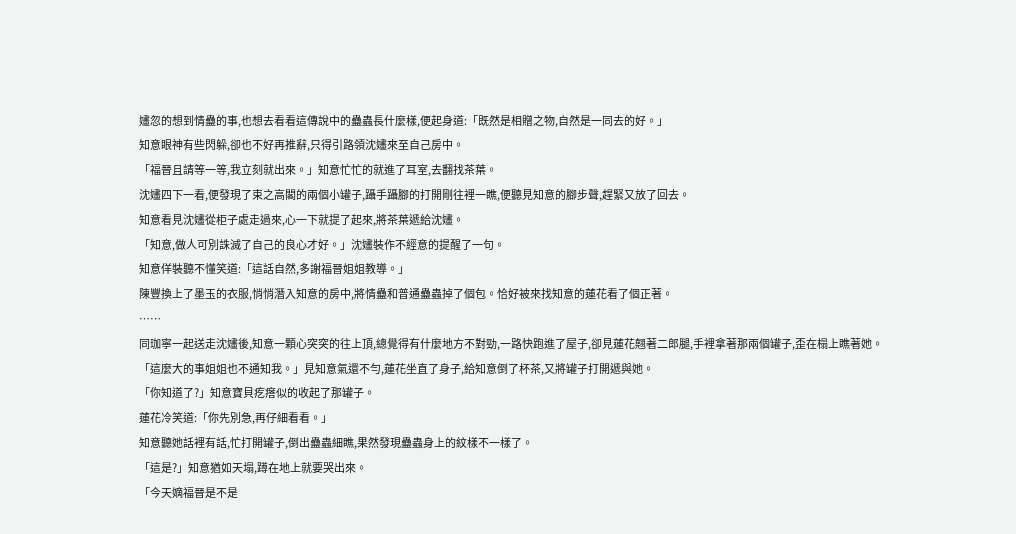嫿忽的想到情蠱的事,也想去看看這傳說中的蠱蟲長什麼樣,便起身道:「既然是相贈之物,自然是一同去的好。」
知意眼神有些閃躲,卻也不好再推辭,只得引路領沈嫿來至自己房中。
「福晉且請等一等,我立刻就出來。」知意忙忙的就進了耳室,去翻找茶葉。
沈嫿四下一看,便發現了束之高閣的兩個小罐子,躡手躡腳的打開剛往裡一瞧,便聽見知意的腳步聲,趕緊又放了回去。
知意看見沈嫿從柜子處走過來,心一下就提了起來,將茶葉遞給沈嫿。
「知意,做人可別誅滅了自己的良心才好。」沈嫿裝作不經意的提醒了一句。
知意佯裝聽不懂笑道:「這話自然,多謝福晉姐姐教導。」
陳豐換上了墨玉的衣服,悄悄潛入知意的房中,將情蠱和普通蠱蟲掉了個包。恰好被來找知意的蓮花看了個正著。
……
同珈寧一起送走沈嫿後,知意一顆心突突的往上頂,總覺得有什麼地方不對勁,一路快跑進了屋子,卻見蓮花翹著二郎腿,手裡拿著那兩個罐子,歪在榻上瞧著她。
「這麼大的事姐姐也不通知我。」見知意氣還不勻,蓮花坐直了身子,給知意倒了杯茶,又將罐子打開遞與她。
「你知道了?」知意寶貝疙瘩似的收起了那罐子。
蓮花冷笑道:「你先別急,再仔細看看。」
知意聽她話裡有話,忙打開罐子,倒出蠱蟲細瞧,果然發現蠱蟲身上的紋樣不一樣了。
「這是?」知意猶如天塌,蹲在地上就要哭出來。
「今天嫡福晉是不是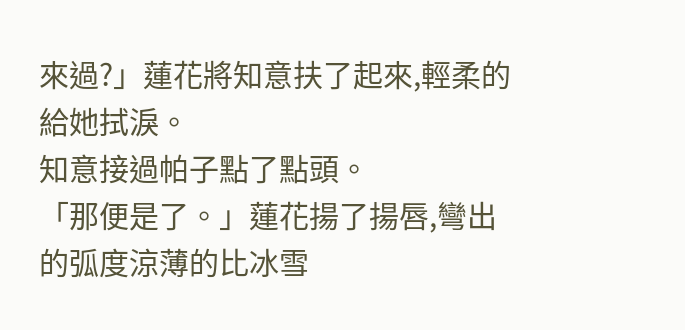來過?」蓮花將知意扶了起來,輕柔的給她拭淚。
知意接過帕子點了點頭。
「那便是了。」蓮花揚了揚唇,彎出的弧度涼薄的比冰雪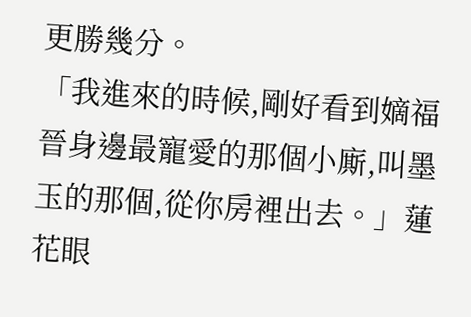更勝幾分。
「我進來的時候,剛好看到嫡福晉身邊最寵愛的那個小廝,叫墨玉的那個,從你房裡出去。」蓮花眼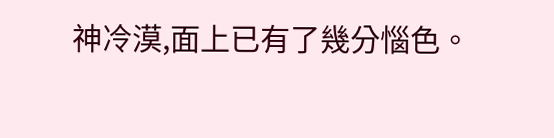神冷漠,面上已有了幾分惱色。